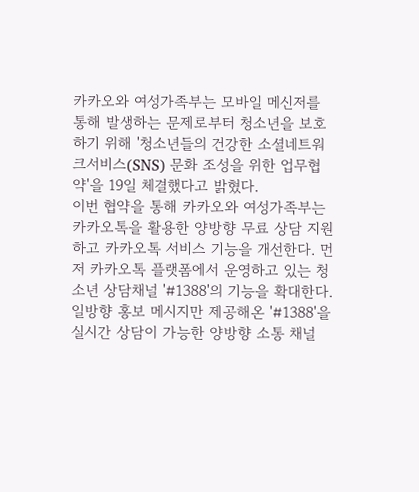카카오와 여성가족부는 모바일 메신저를 통해 발생하는 문제로부터 청소년을 보호하기 위해 '청소년들의 건강한 소셜네트워크서비스(SNS) 문화 조성을 위한 업무협약'을 19일 체결했다고 밝혔다.
이번 협약을 통해 카카오와 여성가족부는 카카오톡을 활용한 양방향 무료 상담 지원하고 카카오톡 서비스 기능을 개선한다. 먼저 카카오톡 플랫폼에서 운영하고 있는 청소년 상담채널 '#1388'의 기능을 확대한다. 일방향 홍보 메시지만 제공해온 '#1388'을 실시간 상담이 가능한 양방향 소통 채널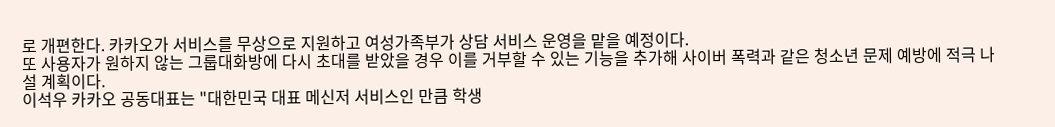로 개편한다. 카카오가 서비스를 무상으로 지원하고 여성가족부가 상담 서비스 운영을 맡을 예정이다.
또 사용자가 원하지 않는 그룹대화방에 다시 초대를 받았을 경우 이를 거부할 수 있는 기능을 추가해 사이버 폭력과 같은 청소년 문제 예방에 적극 나설 계획이다.
이석우 카카오 공동대표는 "대한민국 대표 메신저 서비스인 만큼 학생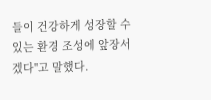들이 건강하게 성장할 수 있는 환경 조성에 앞장서겠다"고 말했다.